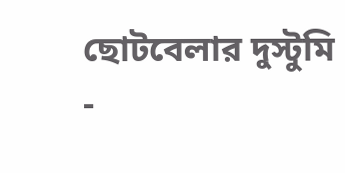ছোটবেলার দুস্টুমি -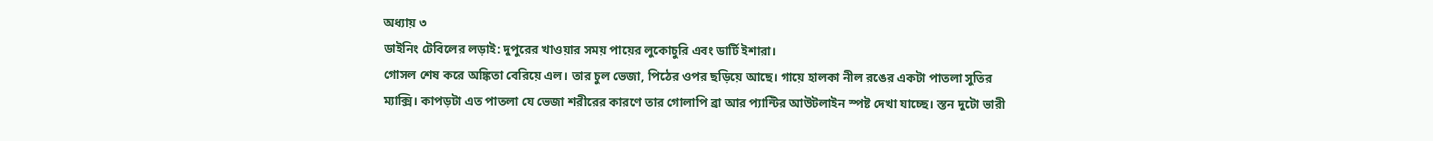অধ্যায় ৩
ডাইনিং টেবিলের লড়াই: দুপুরের খাওয়ার সময় পায়ের লুকোচুরি এবং ডার্টি ইশারা।
গোসল শেষ করে অঙ্কিতা বেরিয়ে এল। তার চুল ভেজা, পিঠের ওপর ছড়িয়ে আছে। গায়ে হালকা নীল রঙের একটা পাতলা সুতির ম্যাক্সি। কাপড়টা এত পাতলা যে ভেজা শরীরের কারণে তার গোলাপি ব্রা আর প্যান্টির আউটলাইন স্পষ্ট দেখা যাচ্ছে। স্তন দুটো ভারী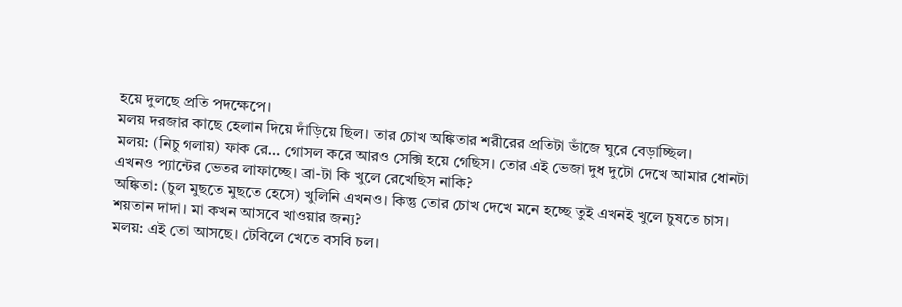হয়ে দুলছে প্রতি পদক্ষেপে।
মলয় দরজার কাছে হেলান দিয়ে দাঁড়িয়ে ছিল। তার চোখ অঙ্কিতার শরীরের প্রতিটা ভাঁজে ঘুরে বেড়াচ্ছিল।
মলয়: (নিচু গলায়) ফাক রে… গোসল করে আরও সেক্সি হয়ে গেছিস। তোর এই ভেজা দুধ দুটো দেখে আমার ধোনটা এখনও প্যান্টের ভেতর লাফাচ্ছে। ব্রা-টা কি খুলে রেখেছিস নাকি?
অঙ্কিতা: (চুল মুছতে মুছতে হেসে) খুলিনি এখনও। কিন্তু তোর চোখ দেখে মনে হচ্ছে তুই এখনই খুলে চুষতে চাস। শয়তান দাদা। মা কখন আসবে খাওয়ার জন্য?
মলয়: এই তো আসছে। টেবিলে খেতে বসবি চল।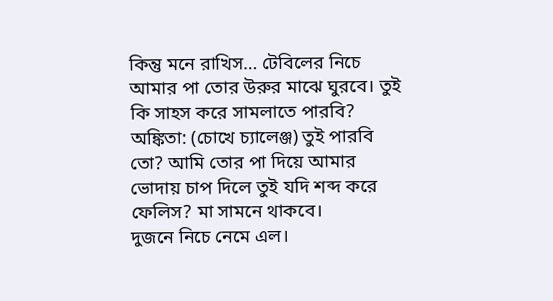কিন্তু মনে রাখিস… টেবিলের নিচে আমার পা তোর উরুর মাঝে ঘুরবে। তুই কি সাহস করে সামলাতে পারবি?
অঙ্কিতা: (চোখে চ্যালেঞ্জ) তুই পারবি তো? আমি তোর পা দিয়ে আমার ভোদায় চাপ দিলে তুই যদি শব্দ করে ফেলিস? মা সামনে থাকবে।
দুজনে নিচে নেমে এল।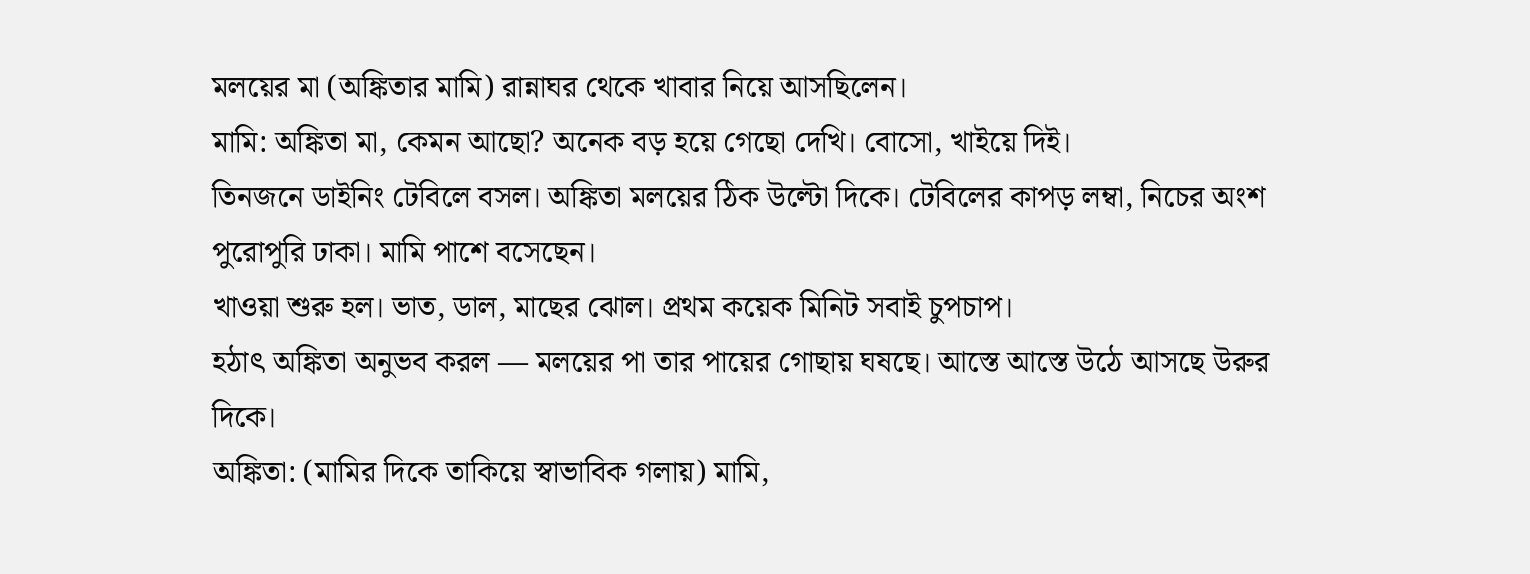মলয়ের মা (অঙ্কিতার মামি) রান্নাঘর থেকে খাবার নিয়ে আসছিলেন।
মামি: অঙ্কিতা মা, কেমন আছো? অনেক বড় হয়ে গেছো দেখি। বোসো, খাইয়ে দিই।
তিনজনে ডাইনিং টেবিলে বসল। অঙ্কিতা মলয়ের ঠিক উল্টো দিকে। টেবিলের কাপড় লম্বা, নিচের অংশ পুরোপুরি ঢাকা। মামি পাশে বসেছেন।
খাওয়া শুরু হল। ভাত, ডাল, মাছের ঝোল। প্রথম কয়েক মিনিট সবাই চুপচাপ।
হঠাৎ অঙ্কিতা অনুভব করল — মলয়ের পা তার পায়ের গোছায় ঘষছে। আস্তে আস্তে উঠে আসছে উরুর দিকে।
অঙ্কিতা: (মামির দিকে তাকিয়ে স্বাভাবিক গলায়) মামি,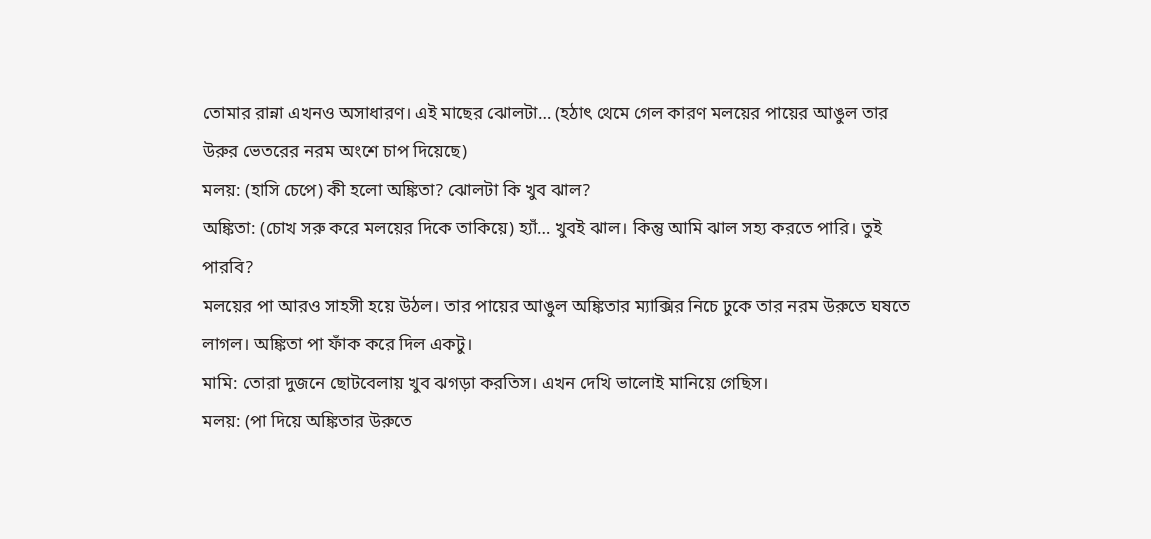তোমার রান্না এখনও অসাধারণ। এই মাছের ঝোলটা… (হঠাৎ থেমে গেল কারণ মলয়ের পায়ের আঙুল তার উরুর ভেতরের নরম অংশে চাপ দিয়েছে)
মলয়: (হাসি চেপে) কী হলো অঙ্কিতা? ঝোলটা কি খুব ঝাল?
অঙ্কিতা: (চোখ সরু করে মলয়ের দিকে তাকিয়ে) হ্যাঁ… খুবই ঝাল। কিন্তু আমি ঝাল সহ্য করতে পারি। তুই পারবি?
মলয়ের পা আরও সাহসী হয়ে উঠল। তার পায়ের আঙুল অঙ্কিতার ম্যাক্সির নিচে ঢুকে তার নরম উরুতে ঘষতে লাগল। অঙ্কিতা পা ফাঁক করে দিল একটু।
মামি: তোরা দুজনে ছোটবেলায় খুব ঝগড়া করতিস। এখন দেখি ভালোই মানিয়ে গেছিস।
মলয়: (পা দিয়ে অঙ্কিতার উরুতে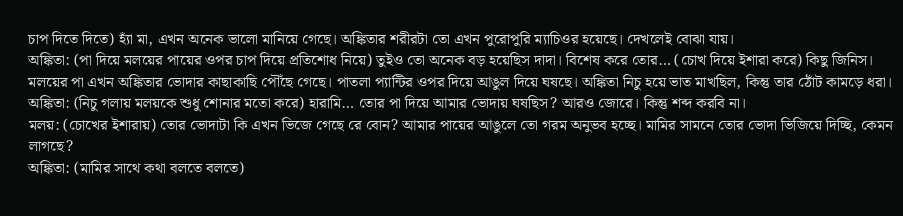চাপ দিতে দিতে) হ্যাঁ মা, এখন অনেক ভালো মানিয়ে গেছে। অঙ্কিতার শরীরটা তো এখন পুরোপুরি ম্যাচিওর হয়েছে। দেখলেই বোঝা যায়।
অঙ্কিতা: (পা দিয়ে মলয়ের পায়ের ওপর চাপ দিয়ে প্রতিশোধ নিয়ে) তুইও তো অনেক বড় হয়েছিস দাদা। বিশেষ করে তোর… (চোখ দিয়ে ইশারা করে) কিছু জিনিস।
মলয়ের পা এখন অঙ্কিতার ভোদার কাছাকাছি পৌঁছে গেছে। পাতলা প্যান্টির ওপর দিয়ে আঙুল দিয়ে ঘষছে। অঙ্কিতা নিচু হয়ে ভাত মাখছিল, কিন্তু তার ঠোঁট কামড়ে ধরা।
অঙ্কিতা: (নিচু গলায় মলয়কে শুধু শোনার মতো করে) হারামি… তোর পা দিয়ে আমার ভোদায় ঘষছিস? আরও জোরে। কিন্তু শব্দ করবি না।
মলয়: (চোখের ইশারায়) তোর ভোদাটা কি এখন ভিজে গেছে রে বোন? আমার পায়ের আঙুলে তো গরম অনুভব হচ্ছে। মামির সামনে তোর ভোদা ভিজিয়ে দিচ্ছি, কেমন লাগছে?
অঙ্কিতা: (মামির সাথে কথা বলতে বলতে)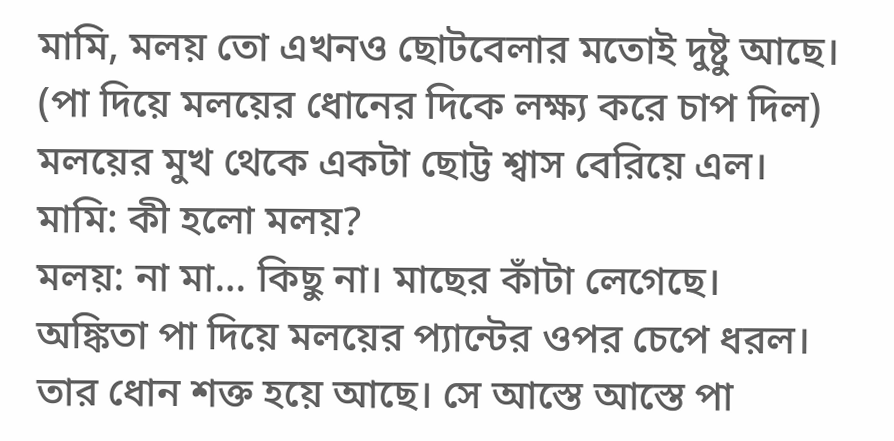মামি, মলয় তো এখনও ছোটবেলার মতোই দুষ্টু আছে। (পা দিয়ে মলয়ের ধোনের দিকে লক্ষ্য করে চাপ দিল)
মলয়ের মুখ থেকে একটা ছোট্ট শ্বাস বেরিয়ে এল।
মামি: কী হলো মলয়?
মলয়: না মা… কিছু না। মাছের কাঁটা লেগেছে।
অঙ্কিতা পা দিয়ে মলয়ের প্যান্টের ওপর চেপে ধরল। তার ধোন শক্ত হয়ে আছে। সে আস্তে আস্তে পা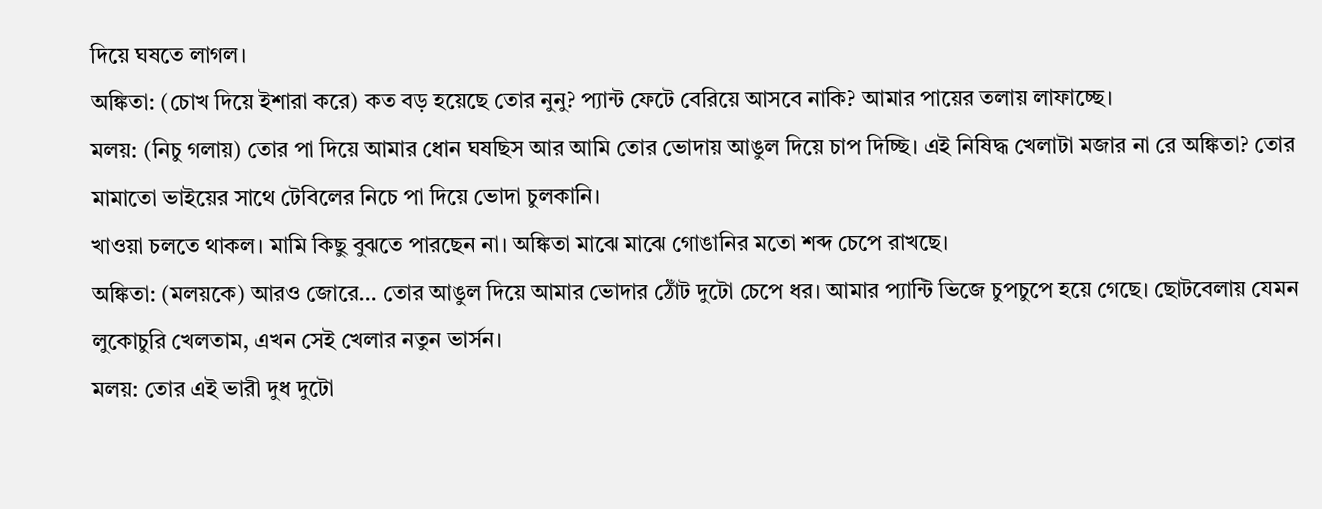দিয়ে ঘষতে লাগল।
অঙ্কিতা: (চোখ দিয়ে ইশারা করে) কত বড় হয়েছে তোর নুনু? প্যান্ট ফেটে বেরিয়ে আসবে নাকি? আমার পায়ের তলায় লাফাচ্ছে।
মলয়: (নিচু গলায়) তোর পা দিয়ে আমার ধোন ঘষছিস আর আমি তোর ভোদায় আঙুল দিয়ে চাপ দিচ্ছি। এই নিষিদ্ধ খেলাটা মজার না রে অঙ্কিতা? তোর মামাতো ভাইয়ের সাথে টেবিলের নিচে পা দিয়ে ভোদা চুলকানি।
খাওয়া চলতে থাকল। মামি কিছু বুঝতে পারছেন না। অঙ্কিতা মাঝে মাঝে গোঙানির মতো শব্দ চেপে রাখছে।
অঙ্কিতা: (মলয়কে) আরও জোরে… তোর আঙুল দিয়ে আমার ভোদার ঠোঁট দুটো চেপে ধর। আমার প্যান্টি ভিজে চুপচুপে হয়ে গেছে। ছোটবেলায় যেমন লুকোচুরি খেলতাম, এখন সেই খেলার নতুন ভার্সন।
মলয়: তোর এই ভারী দুধ দুটো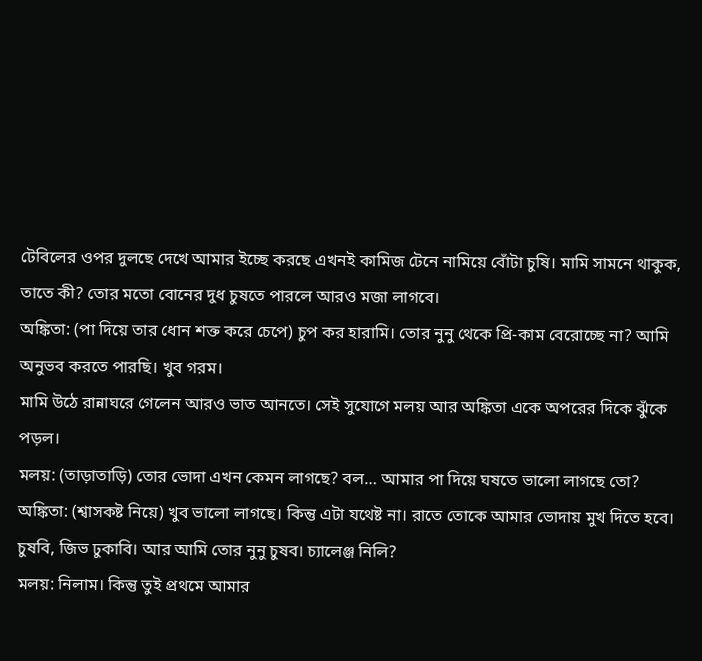টেবিলের ওপর দুলছে দেখে আমার ইচ্ছে করছে এখনই কামিজ টেনে নামিয়ে বোঁটা চুষি। মামি সামনে থাকুক, তাতে কী? তোর মতো বোনের দুধ চুষতে পারলে আরও মজা লাগবে।
অঙ্কিতা: (পা দিয়ে তার ধোন শক্ত করে চেপে) চুপ কর হারামি। তোর নুনু থেকে প্রি-কাম বেরোচ্ছে না? আমি অনুভব করতে পারছি। খুব গরম।
মামি উঠে রান্নাঘরে গেলেন আরও ভাত আনতে। সেই সুযোগে মলয় আর অঙ্কিতা একে অপরের দিকে ঝুঁকে পড়ল।
মলয়: (তাড়াতাড়ি) তোর ভোদা এখন কেমন লাগছে? বল… আমার পা দিয়ে ঘষতে ভালো লাগছে তো?
অঙ্কিতা: (শ্বাসকষ্ট নিয়ে) খুব ভালো লাগছে। কিন্তু এটা যথেষ্ট না। রাতে তোকে আমার ভোদায় মুখ দিতে হবে। চুষবি, জিভ ঢুকাবি। আর আমি তোর নুনু চুষব। চ্যালেঞ্জ নিলি?
মলয়: নিলাম। কিন্তু তুই প্রথমে আমার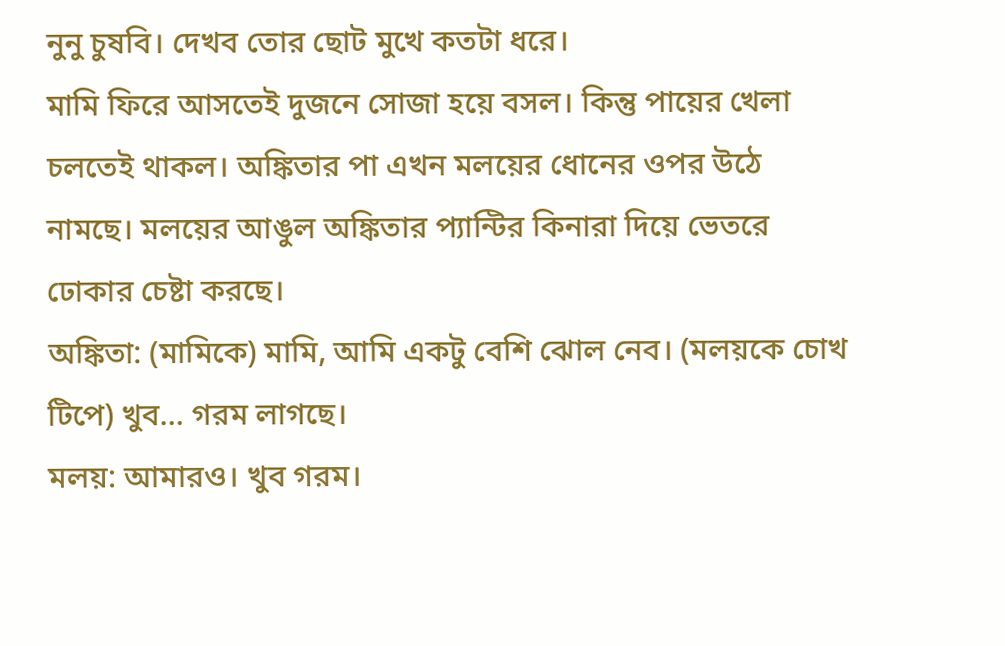নুনু চুষবি। দেখব তোর ছোট মুখে কতটা ধরে।
মামি ফিরে আসতেই দুজনে সোজা হয়ে বসল। কিন্তু পায়ের খেলা চলতেই থাকল। অঙ্কিতার পা এখন মলয়ের ধোনের ওপর উঠে নামছে। মলয়ের আঙুল অঙ্কিতার প্যান্টির কিনারা দিয়ে ভেতরে ঢোকার চেষ্টা করছে।
অঙ্কিতা: (মামিকে) মামি, আমি একটু বেশি ঝোল নেব। (মলয়কে চোখ টিপে) খুব… গরম লাগছে।
মলয়: আমারও। খুব গরম।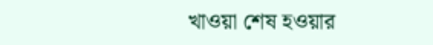খাওয়া শেষ হওয়ার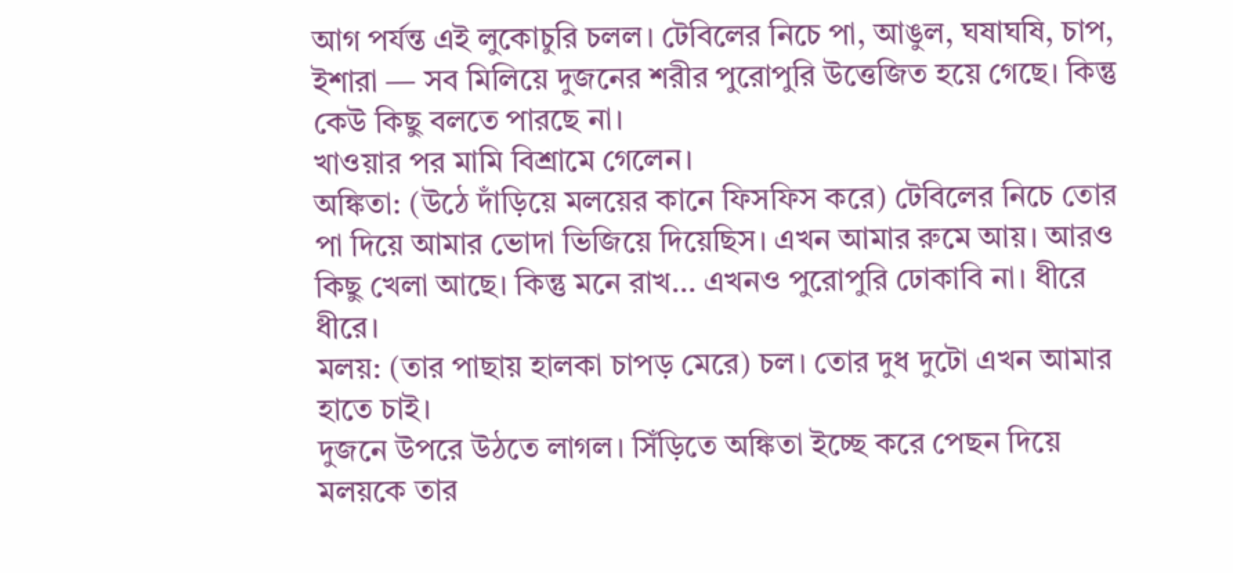আগ পর্যন্ত এই লুকোচুরি চলল। টেবিলের নিচে পা, আঙুল, ঘষাঘষি, চাপ, ইশারা — সব মিলিয়ে দুজনের শরীর পুরোপুরি উত্তেজিত হয়ে গেছে। কিন্তু কেউ কিছু বলতে পারছে না।
খাওয়ার পর মামি বিশ্রামে গেলেন।
অঙ্কিতা: (উঠে দাঁড়িয়ে মলয়ের কানে ফিসফিস করে) টেবিলের নিচে তোর পা দিয়ে আমার ভোদা ভিজিয়ে দিয়েছিস। এখন আমার রুমে আয়। আরও কিছু খেলা আছে। কিন্তু মনে রাখ… এখনও পুরোপুরি ঢোকাবি না। ধীরে ধীরে।
মলয়: (তার পাছায় হালকা চাপড় মেরে) চল। তোর দুধ দুটো এখন আমার হাতে চাই।
দুজনে উপরে উঠতে লাগল। সিঁড়িতে অঙ্কিতা ইচ্ছে করে পেছন দিয়ে মলয়কে তার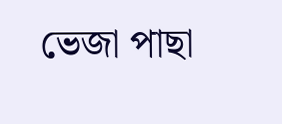ভেজা পাছা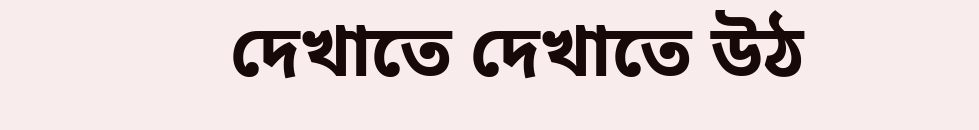দেখাতে দেখাতে উঠ